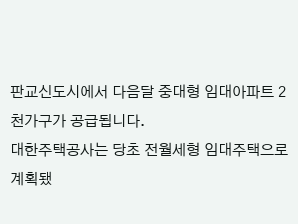판교신도시에서 다음달 중대형 임대아파트 2천가구가 공급됩니다.
대한주택공사는 당초 전월세형 임대주택으로 계획됐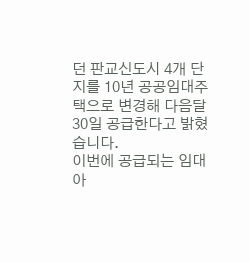던 판교신도시 4개 단지를 10년 공공임대주택으로 변경해 다음달 30일 공급한다고 밝혔습니다.
이번에 공급되는 임대아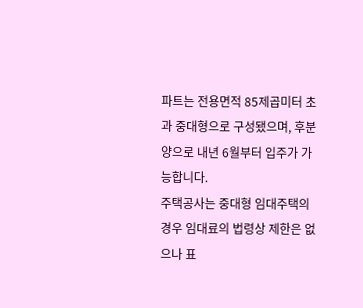파트는 전용면적 85제곱미터 초과 중대형으로 구성됐으며, 후분양으로 내년 6월부터 입주가 가능합니다.
주택공사는 중대형 임대주택의 경우 임대료의 법령상 제한은 없으나 표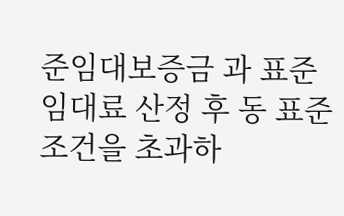준임대보증금 과 표준임대료 산정 후 동 표준조건을 초과하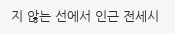지 않는 선에서 인근 전세시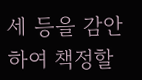세 등을 감안하여 책정할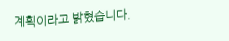계획이라고 밝혔습니다.